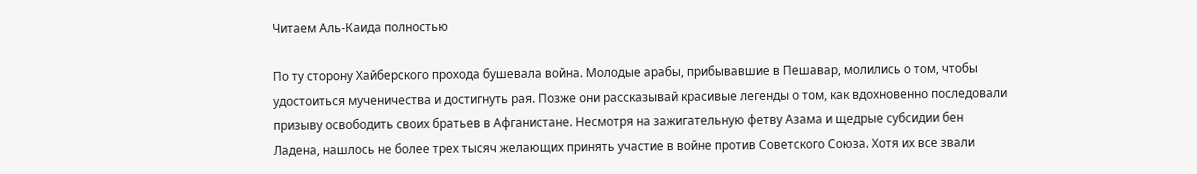Читаем Аль-Каида полностью

По ту сторону Хайберского прохода бушевала война. Молодые арабы, прибывавшие в Пешавар, молились о том, чтобы удостоиться мученичества и достигнуть рая. Позже они рассказывай красивые легенды о том, как вдохновенно последовали призыву освободить своих братьев в Афганистане. Несмотря на зажигательную фетву Азама и щедрые субсидии бен Ладена, нашлось не более трех тысяч желающих принять участие в войне против Советского Союза. Хотя их все звали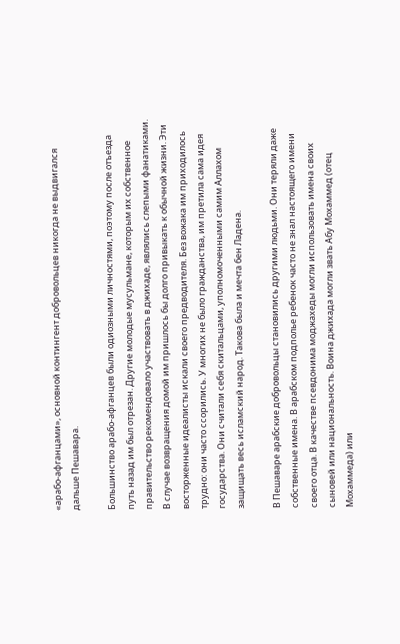«арабо-афганцами», основной контингент добровольцев никогда не выдвигался дальше Пешавара.

Большинство арабо-афганцев были одиозными личностями, поэтому после отъезда путь назад им был отрезан. Другие молодые мусульмане, которым их собственное правительство рекомендовало участвовать в джихаде, являлись слепыми фанатиками. В случае возвращения домой им пришлось бы долго привыкать к обычной жизни. Эти восторженные идеалисты искали своего предводителя. Без вожака им приходилось трудно: они часто ссорились. У многих не было гражданства, им претила сама идея государства. Они считали себя скитальцами, уполномоченными самим Аллахом защищать весь исламский народ. Такова была и мечта бен Ладена.

В Пешаваре арабские добровольцы становились другими людьми. Они теряли даже собственные имена. В арабском подполье ребенок часто не знал настоящего имени своего отца. В качестве псевдонима моджахеды могли использовать имена своих сыновей или национальность. Воина джихада могли звать Абу Мохаммед (отец Мохаммеда) или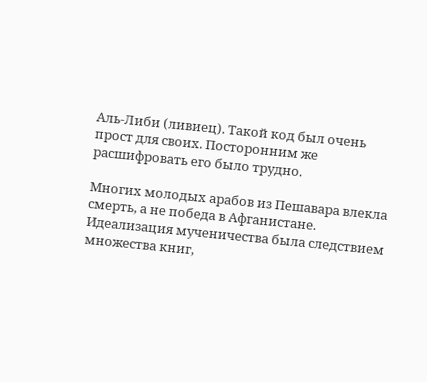Аль-Либи (ливиец). Такой код был очень прост для своих. Посторонним же расшифровать его было трудно.

Многих молодых арабов из Пешавара влекла смерть, а не победа в Афганистане. Идеализация мученичества была следствием множества книг,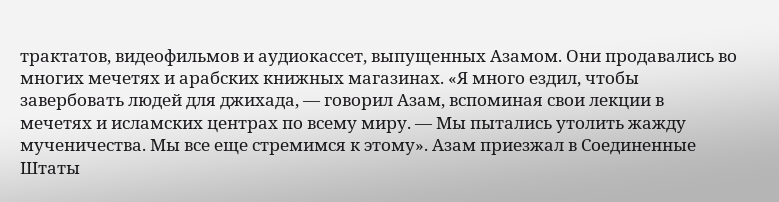трактатов, видеофильмов и аудиокассет, выпущенных Азамом. Они продавались во многих мечетях и арабских книжных магазинах. «Я много ездил, чтобы завербовать людей для джихада, — говорил Азам, вспоминая свои лекции в мечетях и исламских центрах по всему миру. — Мы пытались утолить жажду мученичества. Мы все еще стремимся к этому». Азам приезжал в Соединенные Штаты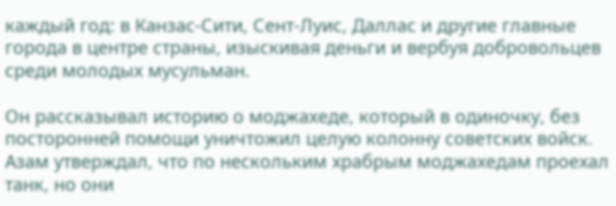каждый год: в Канзас-Сити, Сент-Луис, Даллас и другие главные города в центре страны, изыскивая деньги и вербуя добровольцев среди молодых мусульман.

Он рассказывал историю о моджахеде, который в одиночку, без посторонней помощи уничтожил целую колонну советских войск. Азам утверждал, что по нескольким храбрым моджахедам проехал танк, но они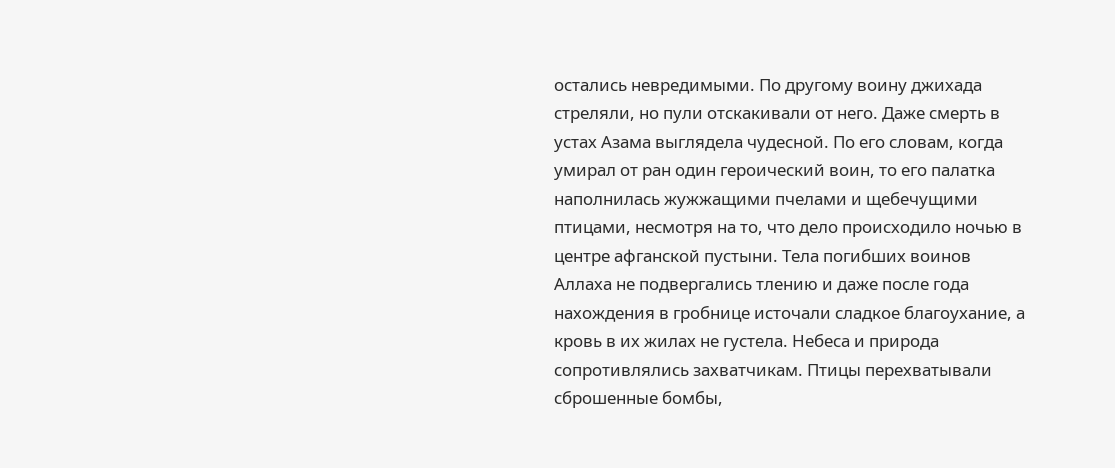остались невредимыми. По другому воину джихада стреляли, но пули отскакивали от него. Даже смерть в устах Азама выглядела чудесной. По его словам, когда умирал от ран один героический воин, то его палатка наполнилась жужжащими пчелами и щебечущими птицами, несмотря на то, что дело происходило ночью в центре афганской пустыни. Тела погибших воинов Аллаха не подвергались тлению и даже после года нахождения в гробнице источали сладкое благоухание, а кровь в их жилах не густела. Небеса и природа сопротивлялись захватчикам. Птицы перехватывали сброшенные бомбы,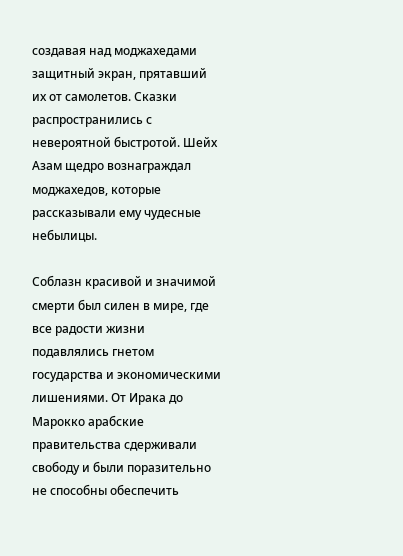создавая над моджахедами защитный экран, прятавший их от самолетов. Сказки распространились с невероятной быстротой. Шейх Азам щедро вознаграждал моджахедов, которые рассказывали ему чудесные небылицы.

Соблазн красивой и значимой смерти был силен в мире, где все радости жизни подавлялись гнетом государства и экономическими лишениями. От Ирака до Марокко арабские правительства сдерживали свободу и были поразительно не способны обеспечить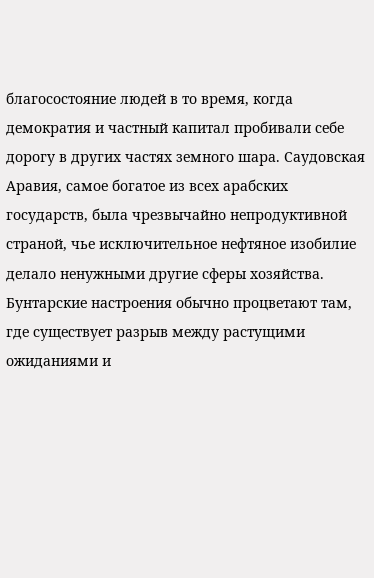благосостояние людей в то время, когда демократия и частный капитал пробивали себе дорогу в других частях земного шара. Саудовская Аравия, самое богатое из всех арабских государств, была чрезвычайно непродуктивной страной, чье исключительное нефтяное изобилие делало ненужными другие сферы хозяйства. Бунтарские настроения обычно процветают там, где существует разрыв между растущими ожиданиями и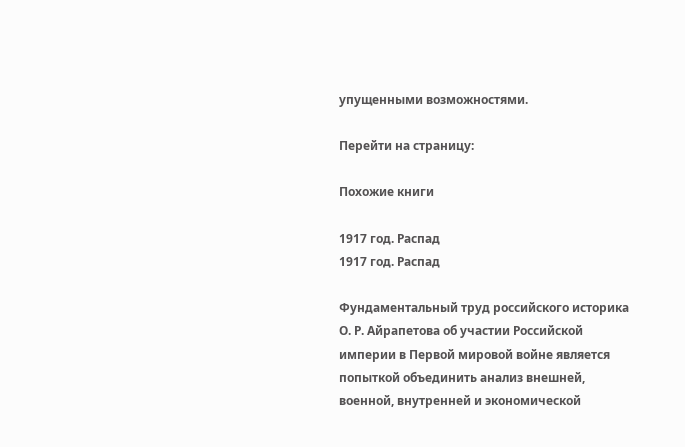упущенными возможностями.

Перейти на страницу:

Похожие книги

1917 год. Распад
1917 год. Распад

Фундаментальный труд российского историка О. Р. Айрапетова об участии Российской империи в Первой мировой войне является попыткой объединить анализ внешней, военной, внутренней и экономической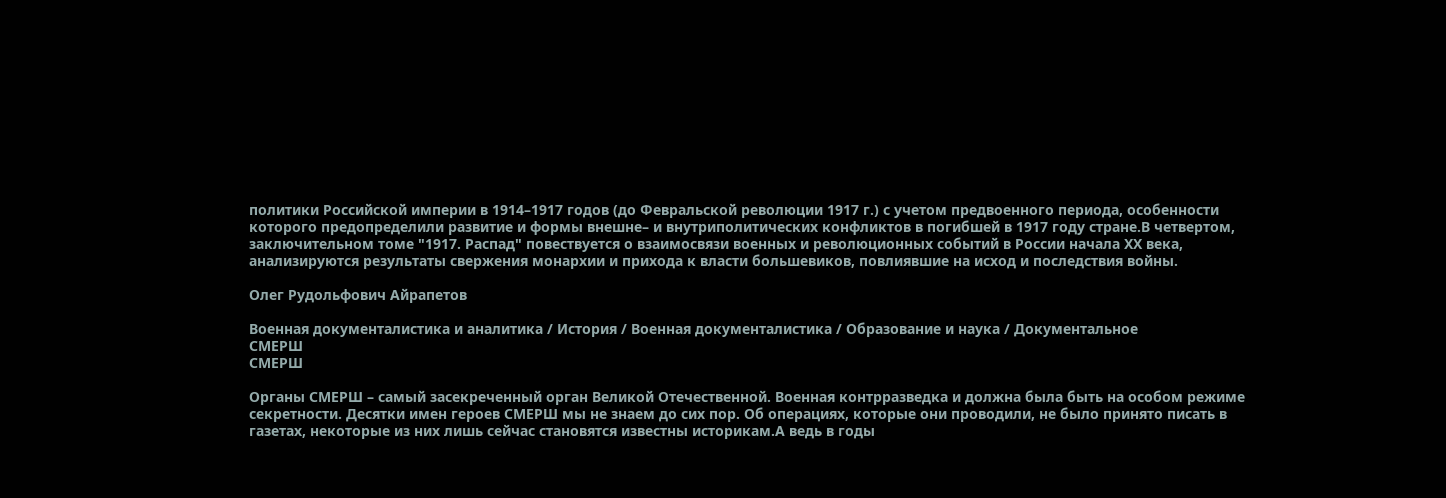политики Российской империи в 1914–1917 годов (до Февральской революции 1917 г.) с учетом предвоенного периода, особенности которого предопределили развитие и формы внешне– и внутриполитических конфликтов в погибшей в 1917 году стране.В четвертом, заключительном томе "1917. Распад" повествуется о взаимосвязи военных и революционных событий в России начала XX века, анализируются результаты свержения монархии и прихода к власти большевиков, повлиявшие на исход и последствия войны.

Олег Рудольфович Айрапетов

Военная документалистика и аналитика / История / Военная документалистика / Образование и наука / Документальное
СМЕРШ
СМЕРШ

Органы СМЕРШ – самый засекреченный орган Великой Отечественной. Военная контрразведка и должна была быть на особом режиме секретности. Десятки имен героев СМЕРШ мы не знаем до сих пор. Об операциях, которые они проводили, не было принято писать в газетах, некоторые из них лишь сейчас становятся известны историкам.А ведь в годы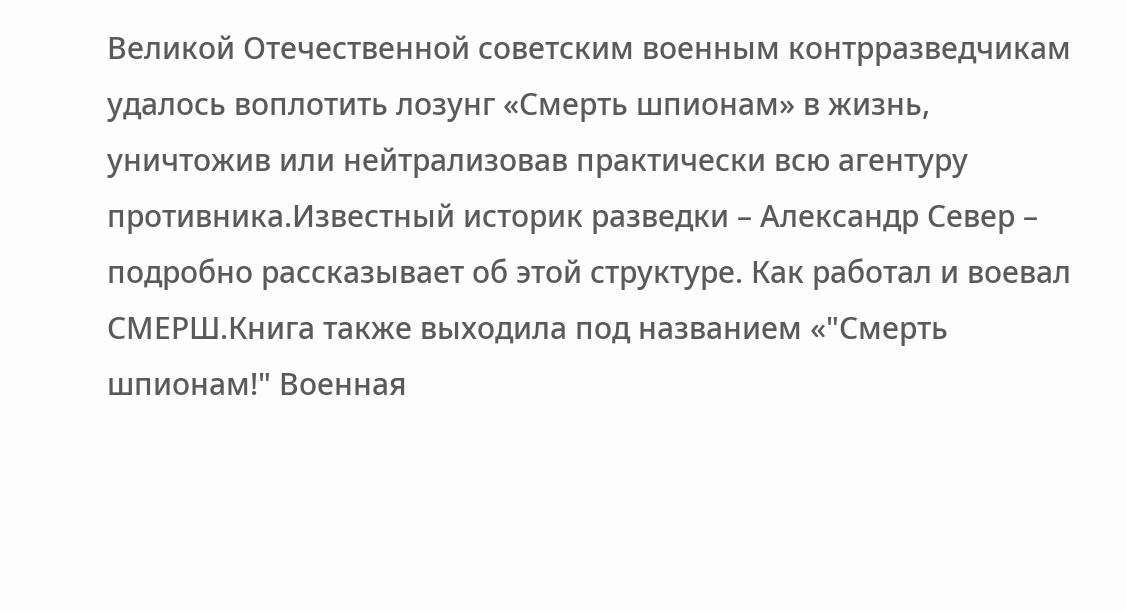Великой Отечественной советским военным контрразведчикам удалось воплотить лозунг «Смерть шпионам» в жизнь, уничтожив или нейтрализовав практически всю агентуру противника.Известный историк разведки – Александр Север – подробно рассказывает об этой структуре. Как работал и воевал СМЕРШ.Книга также выходила под названием «"Смерть шпионам!" Военная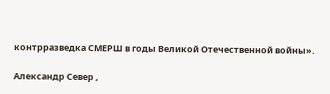контрразведка СМЕРШ в годы Великой Отечественной войны».

Александр Север ,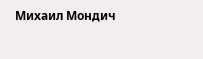Михаил Мондич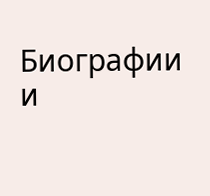Биографии и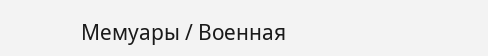Мемуары / Военная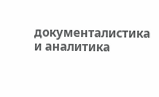документалистика и аналитика